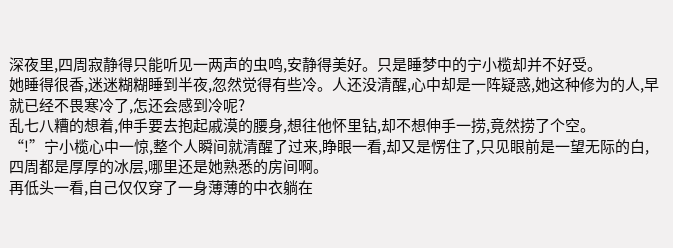深夜里,四周寂静得只能听见一两声的虫鸣,安静得美好。只是睡梦中的宁小榄却并不好受。
她睡得很香,迷迷糊糊睡到半夜,忽然觉得有些冷。人还没清醒,心中却是一阵疑惑,她这种修为的人,早就已经不畏寒冷了,怎还会感到冷呢?
乱七八糟的想着,伸手要去抱起戚漠的腰身,想往他怀里钻,却不想伸手一捞,竟然捞了个空。
“!”宁小榄心中一惊,整个人瞬间就清醒了过来,睁眼一看,却又是愣住了,只见眼前是一望无际的白,四周都是厚厚的冰层,哪里还是她熟悉的房间啊。
再低头一看,自己仅仅穿了一身薄薄的中衣躺在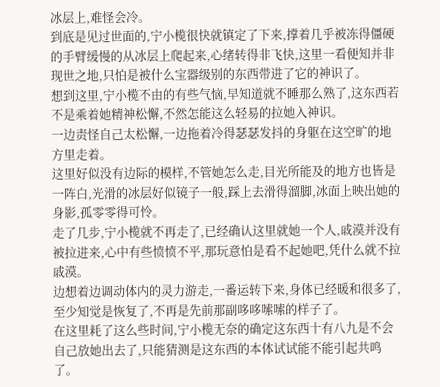冰层上,难怪会冷。
到底是见过世面的,宁小榄很快就镇定了下来,撑着几乎被冻得僵硬的手臂缓慢的从冰层上爬起来,心绪转得非飞快,这里一看便知并非现世之地,只怕是被什么宝器级别的东西带进了它的神识了。
想到这里,宁小榄不由的有些气恼,早知道就不睡那么熟了,这东西若不是乘着她精神松懈,不然怎能这么轻易的拉她入神识。
一边责怪自己太松懈,一边拖着冷得瑟瑟发抖的身躯在这空旷的地方里走着。
这里好似没有边际的模样,不管她怎么走,目光所能及的地方也皆是一阵白,光滑的冰层好似镜子一般,踩上去滑得溜脚,冰面上映出她的身影,孤零零得可怜。
走了几步,宁小榄就不再走了,已经确认这里就她一个人,戚漠并没有被拉进来,心中有些愤愤不平,那玩意怕是看不起她吧,凭什么就不拉戚漠。
边想着边调动体内的灵力游走,一番运转下来,身体已经暖和很多了,至少知觉是恢复了,不再是先前那副哆哆嗦嗦的样子了。
在这里耗了这么些时间,宁小榄无奈的确定这东西十有八九是不会自己放她出去了,只能猜测是这东西的本体试试能不能引起共鸣了。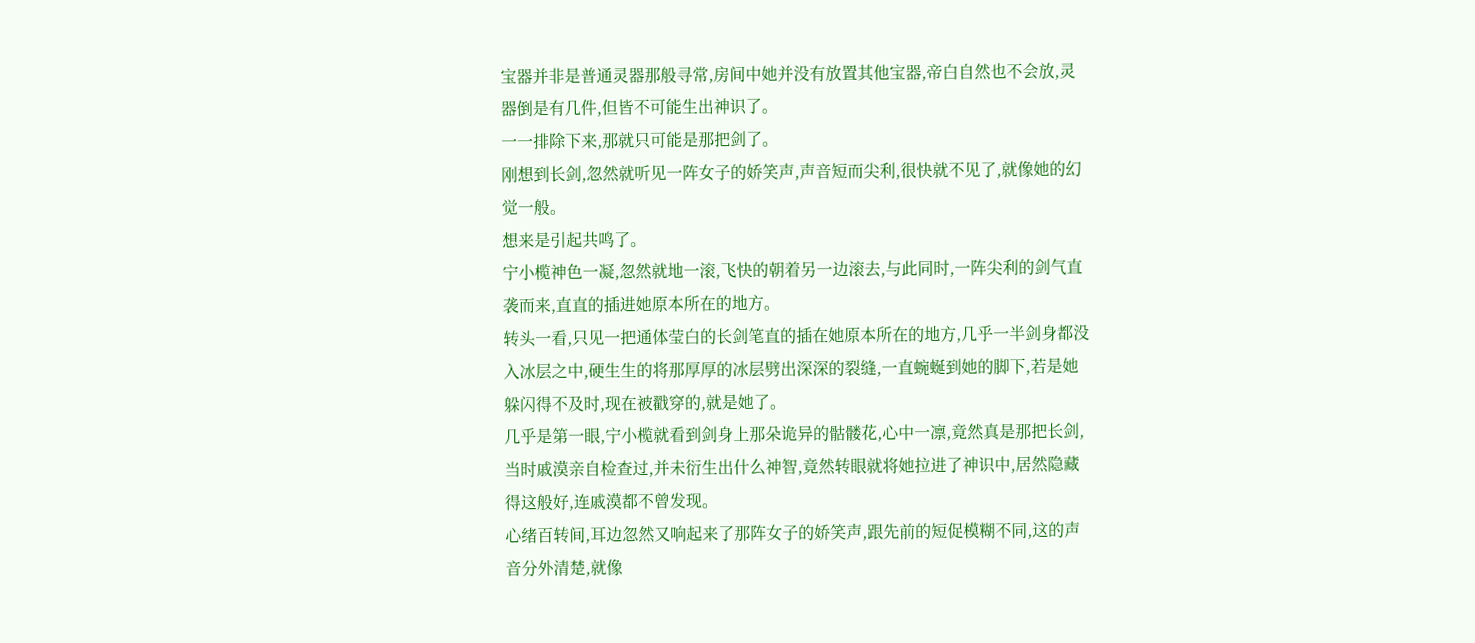宝器并非是普通灵器那般寻常,房间中她并没有放置其他宝器,帝白自然也不会放,灵器倒是有几件,但皆不可能生出神识了。
一一排除下来,那就只可能是那把剑了。
刚想到长剑,忽然就听见一阵女子的娇笑声,声音短而尖利,很快就不见了,就像她的幻觉一般。
想来是引起共鸣了。
宁小榄神色一凝,忽然就地一滚,飞快的朝着另一边滚去,与此同时,一阵尖利的剑气直袭而来,直直的插进她原本所在的地方。
转头一看,只见一把通体莹白的长剑笔直的插在她原本所在的地方,几乎一半剑身都没入冰层之中,硬生生的将那厚厚的冰层劈出深深的裂缝,一直蜿蜒到她的脚下,若是她躲闪得不及时,现在被戳穿的,就是她了。
几乎是第一眼,宁小榄就看到剑身上那朵诡异的骷髅花,心中一凛,竟然真是那把长剑,当时戚漠亲自检查过,并未衍生出什么神智,竟然转眼就将她拉进了神识中,居然隐藏得这般好,连戚漠都不曾发现。
心绪百转间,耳边忽然又响起来了那阵女子的娇笑声,跟先前的短促模糊不同,这的声音分外清楚,就像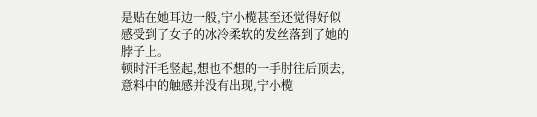是贴在她耳边一般,宁小榄甚至还觉得好似感受到了女子的冰冷柔软的发丝落到了她的脖子上。
顿时汗毛竖起,想也不想的一手肘往后顶去,意料中的触感并没有出现,宁小榄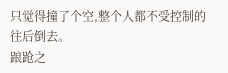只觉得撞了个空,整个人都不受控制的往后倒去。
踉跄之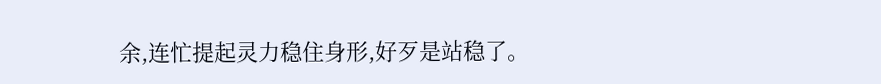余,连忙提起灵力稳住身形,好歹是站稳了。